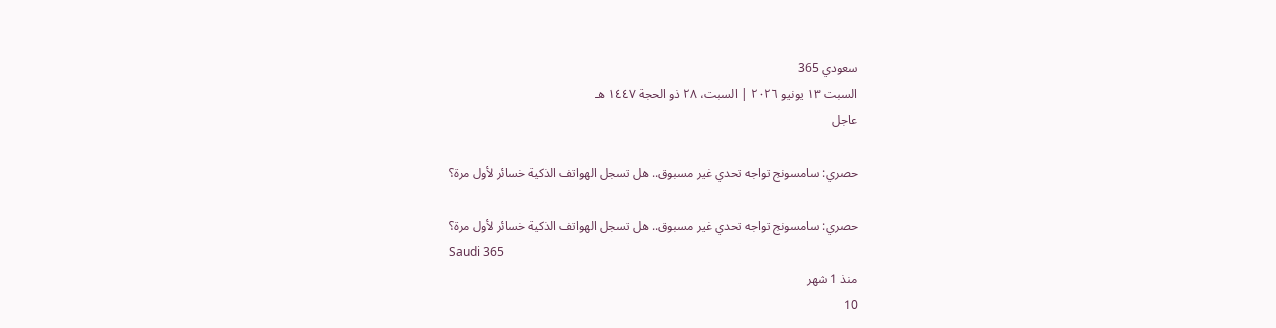سعودي 365
السبت ١٣ يونيو ٢٠٢٦ | السبت، ٢٨ ذو الحجة ١٤٤٧ هـ
عاجل

حصري: سامسونج تواجه تحدي غير مسبوق.. هل تسجل الهواتف الذكية خسائر لأول مرة؟

حصري: سامسونج تواجه تحدي غير مسبوق.. هل تسجل الهواتف الذكية خسائر لأول مرة؟
Saudi 365
منذ 1 شهر
10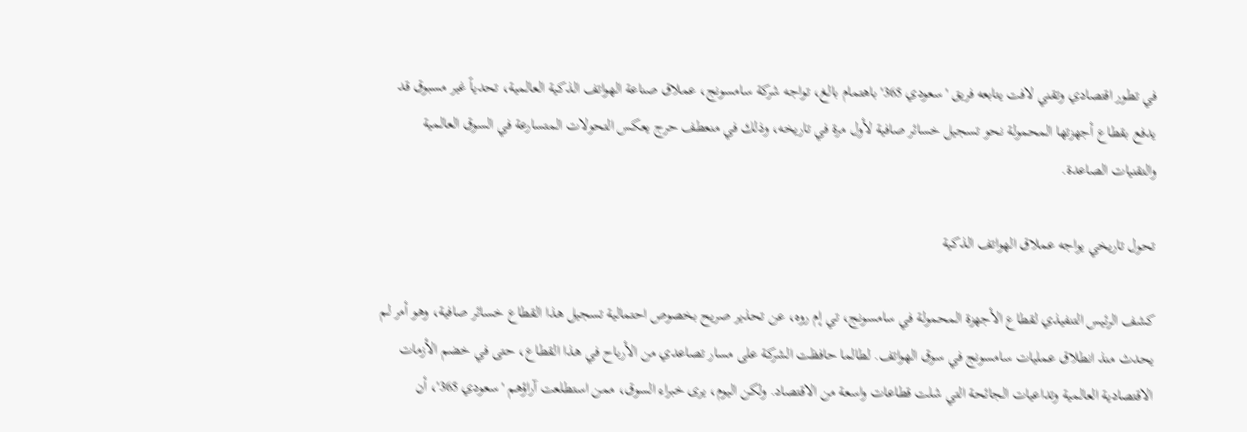في تطور اقتصادي وتقني لافت يتابعه فريق 'سعودي 365' باهتمام بالغ، تواجه شركة سامسونج، عملاق صناعة الهواتف الذكية العالمية، تحدياً غير مسبوق قد يدفع بقطاع أجهزتها المحمولة نحو تسجيل خسائر صافية لأول مرة في تاريخه، وذلك في منعطف حرج يعكس التحولات المتسارعة في السوق العالمية والتقنيات الصاعدة.

تحول تاريخي يواجه عملاق الهواتف الذكية

كشف الرئيس التنفيذي لقطاع الأجهزة المحمولة في سامسونج، تي إم روه، عن تحذير صريح بخصوص احتمالية تسجيل هذا القطاع خسائر صافية، وهو أمر لم يحدث منذ انطلاق عمليات سامسونج في سوق الهواتف. لطالما حافظت الشركة على مسار تصاعدي من الأرباح في هذا القطاع، حتى في خضم الأزمات الاقتصادية العالمية وتداعيات الجائحة التي شلت قطاعات واسعة من الاقتصاد. ولكن اليوم، يرى خبراء السوق، ممن استطلعت آراؤهم 'سعودي 365'، أن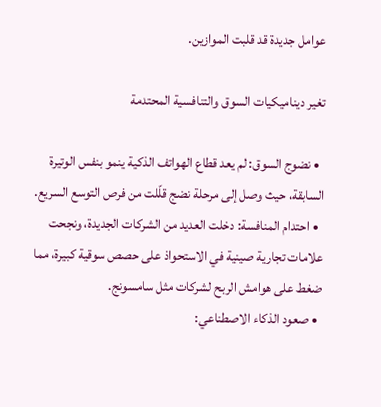عوامل جديدة قد قلبت الموازين.

تغير ديناميكيات السوق والتنافسية المحتدمة

  • نضوج السوق: لم يعد قطاع الهواتف الذكية ينمو بنفس الوتيرة السابقة، حيث وصل إلى مرحلة نضج قلّلت من فرص التوسع السريع.
  • احتدام المنافسة: دخلت العديد من الشركات الجديدة، ونجحت علامات تجارية صينية في الاستحواذ على حصص سوقية كبيرة، مما ضغط على هوامش الربح لشركات مثل سامسونج.
  • صعود الذكاء الاصطناعي: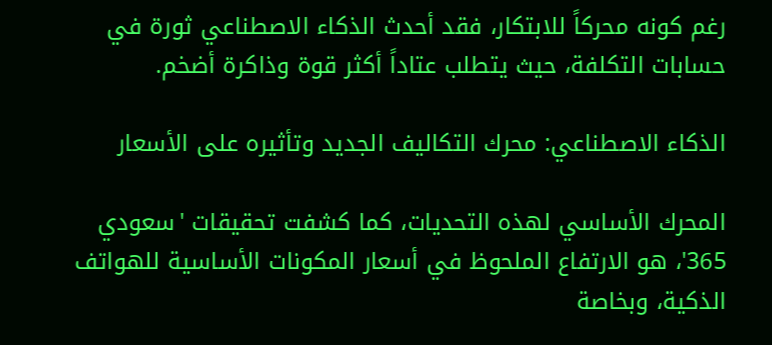رغم كونه محركاً للابتكار، فقد أحدث الذكاء الاصطناعي ثورة في حسابات التكلفة، حيث يتطلب عتاداً أكثر قوة وذاكرة أضخم.

الذكاء الاصطناعي: محرك التكاليف الجديد وتأثيره على الأسعار

المحرك الأساسي لهذه التحديات، كما كشفت تحقيقات 'سعودي 365'، هو الارتفاع الملحوظ في أسعار المكونات الأساسية للهواتف الذكية، وبخاصة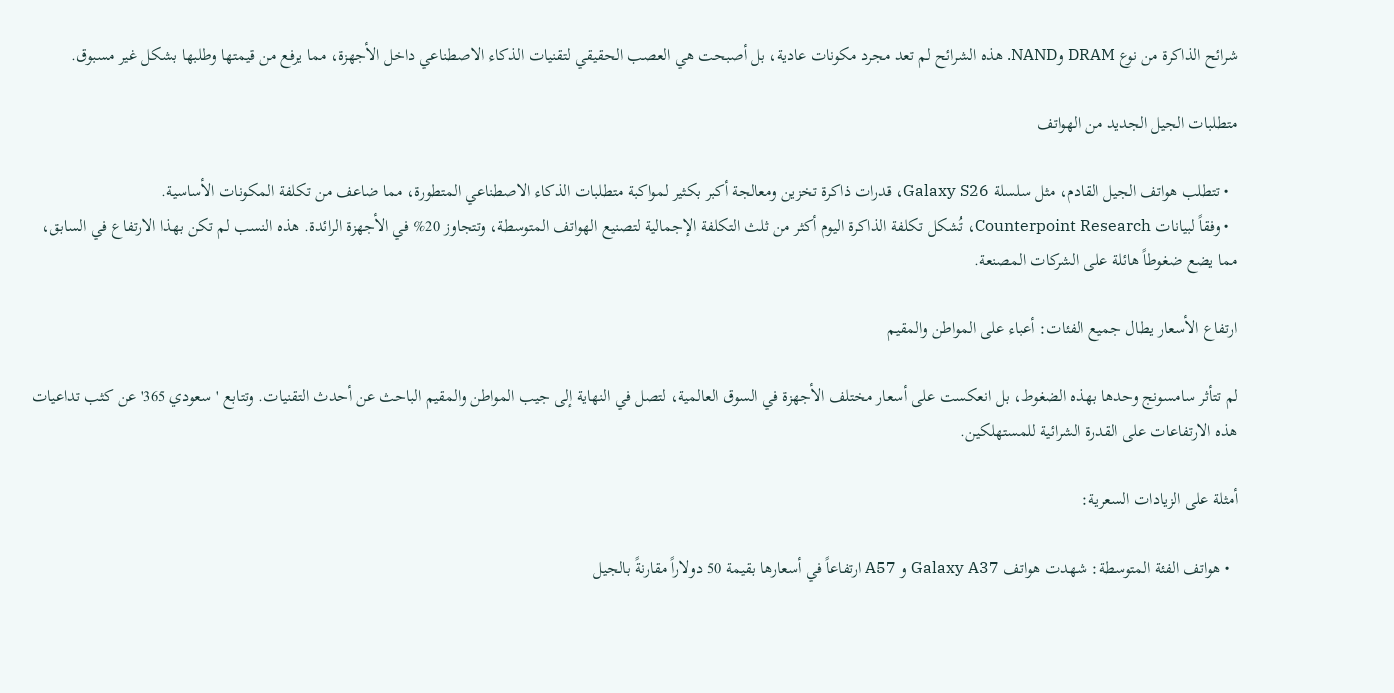شرائح الذاكرة من نوع DRAM وNAND. هذه الشرائح لم تعد مجرد مكونات عادية، بل أصبحت هي العصب الحقيقي لتقنيات الذكاء الاصطناعي داخل الأجهزة، مما يرفع من قيمتها وطلبها بشكل غير مسبوق.

متطلبات الجيل الجديد من الهواتف

  • تتطلب هواتف الجيل القادم، مثل سلسلة Galaxy S26، قدرات ذاكرة تخزين ومعالجة أكبر بكثير لمواكبة متطلبات الذكاء الاصطناعي المتطورة، مما ضاعف من تكلفة المكونات الأساسية.
  • وفقاً لبيانات Counterpoint Research، تُشكل تكلفة الذاكرة اليوم أكثر من ثلث التكلفة الإجمالية لتصنيع الهواتف المتوسطة، وتتجاوز 20% في الأجهزة الرائدة. هذه النسب لم تكن بهذا الارتفاع في السابق، مما يضع ضغوطاً هائلة على الشركات المصنعة.

ارتفاع الأسعار يطال جميع الفئات: أعباء على المواطن والمقيم

لم تتأثر سامسونج وحدها بهذه الضغوط، بل انعكست على أسعار مختلف الأجهزة في السوق العالمية، لتصل في النهاية إلى جيب المواطن والمقيم الباحث عن أحدث التقنيات. وتتابع 'سعودي 365' عن كثب تداعيات هذه الارتفاعات على القدرة الشرائية للمستهلكين.

أمثلة على الزيادات السعرية:

  • هواتف الفئة المتوسطة: شهدت هواتف Galaxy A37 و A57 ارتفاعاً في أسعارها بقيمة 50 دولاراً مقارنةً بالجيل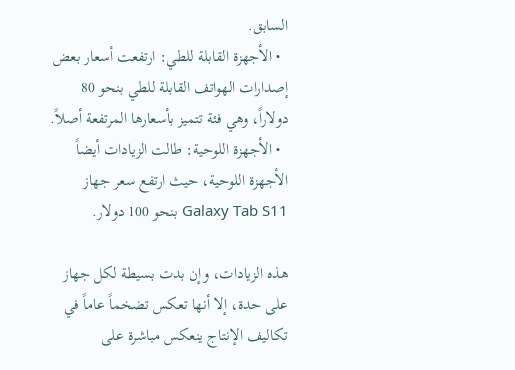السابق.
  • الأجهزة القابلة للطي: ارتفعت أسعار بعض إصدارات الهواتف القابلة للطي بنحو 80 دولاراً، وهي فئة تتميز بأسعارها المرتفعة أصلاً.
  • الأجهزة اللوحية: طالت الزيادات أيضاً الأجهزة اللوحية، حيث ارتفع سعر جهاز Galaxy Tab S11 بنحو 100 دولار.

هذه الزيادات، وإن بدت بسيطة لكل جهاز على حدة، إلا أنها تعكس تضخماً عاماً في تكاليف الإنتاج ينعكس مباشرة على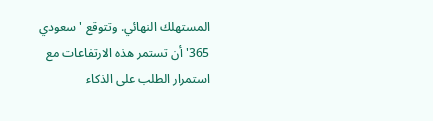المستهلك النهائي. وتتوقع 'سعودي 365' أن تستمر هذه الارتفاعات مع استمرار الطلب على الذكاء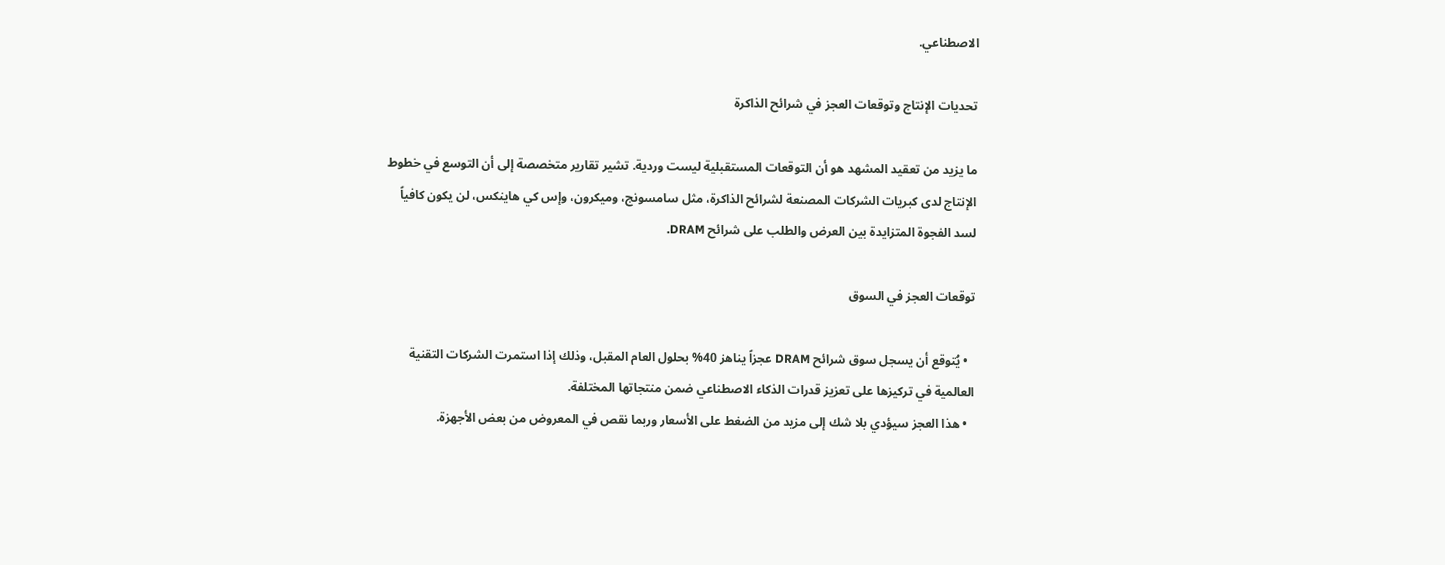الاصطناعي.

تحديات الإنتاج وتوقعات العجز في شرائح الذاكرة

ما يزيد من تعقيد المشهد هو أن التوقعات المستقبلية ليست وردية. تشير تقارير متخصصة إلى أن التوسع في خطوط الإنتاج لدى كبريات الشركات المصنعة لشرائح الذاكرة، مثل سامسونج، وميكرون، وإس كي هاينكس، لن يكون كافياً لسد الفجوة المتزايدة بين العرض والطلب على شرائح DRAM.

توقعات العجز في السوق

  • يُتوقع أن يسجل سوق شرائح DRAM عجزاً يناهز 40% بحلول العام المقبل، وذلك إذا استمرت الشركات التقنية العالمية في تركيزها على تعزيز قدرات الذكاء الاصطناعي ضمن منتجاتها المختلفة.
  • هذا العجز سيؤدي بلا شك إلى مزيد من الضغط على الأسعار وربما نقص في المعروض من بعض الأجهزة.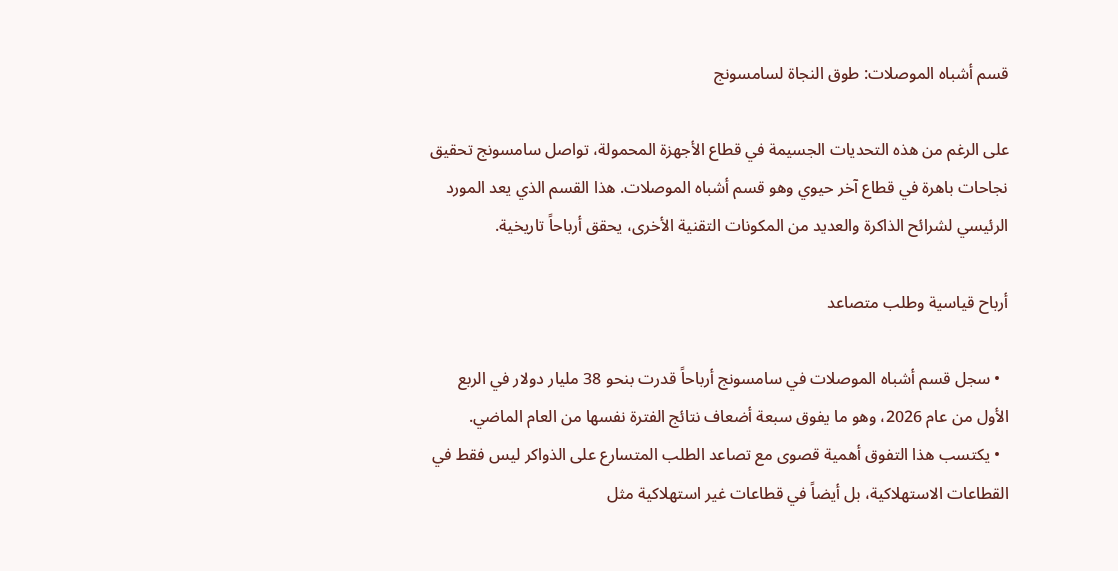قسم أشباه الموصلات: طوق النجاة لسامسونج

على الرغم من هذه التحديات الجسيمة في قطاع الأجهزة المحمولة، تواصل سامسونج تحقيق نجاحات باهرة في قطاع آخر حيوي وهو قسم أشباه الموصلات. هذا القسم الذي يعد المورد الرئيسي لشرائح الذاكرة والعديد من المكونات التقنية الأخرى، يحقق أرباحاً تاريخية.

أرباح قياسية وطلب متصاعد

  • سجل قسم أشباه الموصلات في سامسونج أرباحاً قدرت بنحو 38 مليار دولار في الربع الأول من عام 2026، وهو ما يفوق سبعة أضعاف نتائج الفترة نفسها من العام الماضي.
  • يكتسب هذا التفوق أهمية قصوى مع تصاعد الطلب المتسارع على الذواكر ليس فقط في القطاعات الاستهلاكية، بل أيضاً في قطاعات غير استهلاكية مثل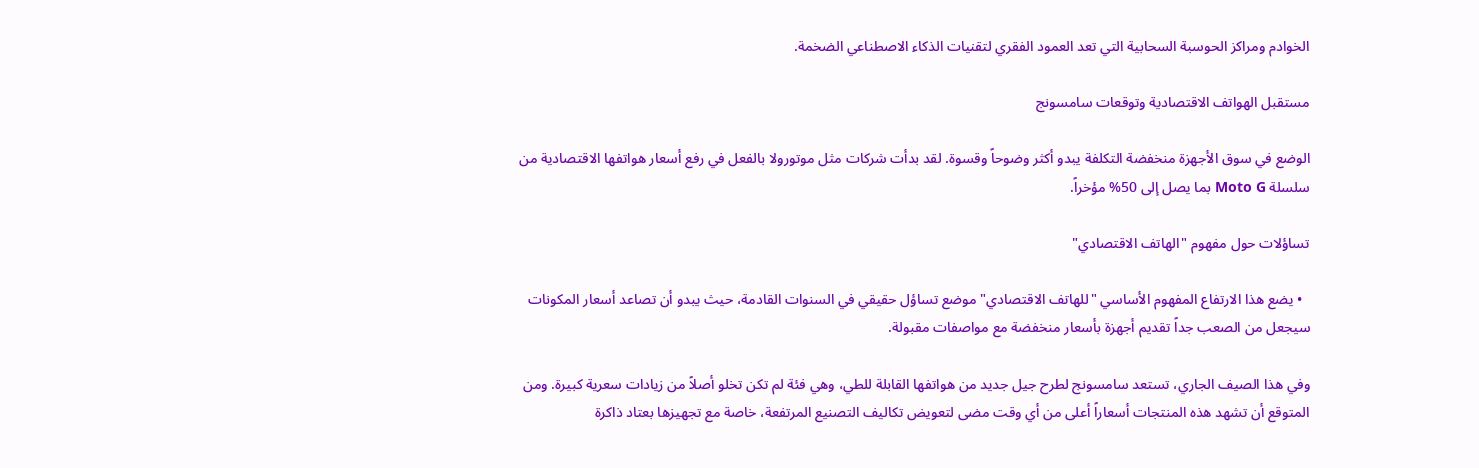الخوادم ومراكز الحوسبة السحابية التي تعد العمود الفقري لتقنيات الذكاء الاصطناعي الضخمة.

مستقبل الهواتف الاقتصادية وتوقعات سامسونج

الوضع في سوق الأجهزة منخفضة التكلفة يبدو أكثر وضوحاً وقسوة. لقد بدأت شركات مثل موتورولا بالفعل في رفع أسعار هواتفها الاقتصادية من سلسلة Moto G بما يصل إلى 50% مؤخراً.

تساؤلات حول مفهوم "الهاتف الاقتصادي"

  • يضع هذا الارتفاع المفهوم الأساسي "للهاتف الاقتصادي" موضع تساؤل حقيقي في السنوات القادمة، حيث يبدو أن تصاعد أسعار المكونات سيجعل من الصعب جداً تقديم أجهزة بأسعار منخفضة مع مواصفات مقبولة.

وفي هذا الصيف الجاري، تستعد سامسونج لطرح جيل جديد من هواتفها القابلة للطي، وهي فئة لم تكن تخلو أصلاً من زيادات سعرية كبيرة. ومن المتوقع أن تشهد هذه المنتجات أسعاراً أعلى من أي وقت مضى لتعويض تكاليف التصنيع المرتفعة، خاصة مع تجهيزها بعتاد ذاكرة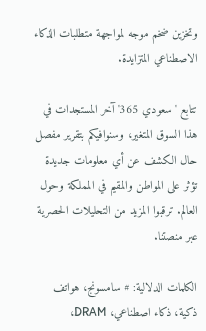وتخزين ضخم موجه لمواجهة متطلبات الذكاء الاصطناعي المتزايدة.

تتابع 'سعودي 365' آخر المستجدات في هذا السوق المتغير، وسنوافيكم بتقرير مفصل حال الكشف عن أي معلومات جديدة تؤثر على المواطن والمقيم في المملكة وحول العالم. ترقبوا المزيد من التحليلات الحصرية عبر منصتنا.

الكلمات الدلالية: # سامسونج، هواتف ذكية، ذكاء اصطناعي، DRAM،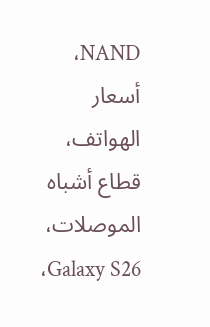NAND، أسعار الهواتف، قطاع أشباه الموصلات، Galaxy S26،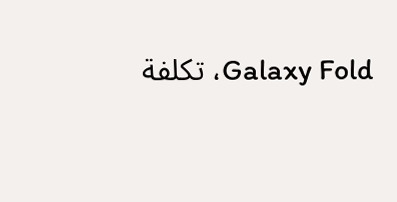Galaxy Fold، تكلفة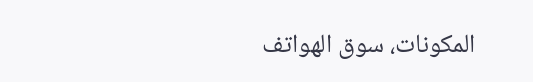المكونات، سوق الهواتف